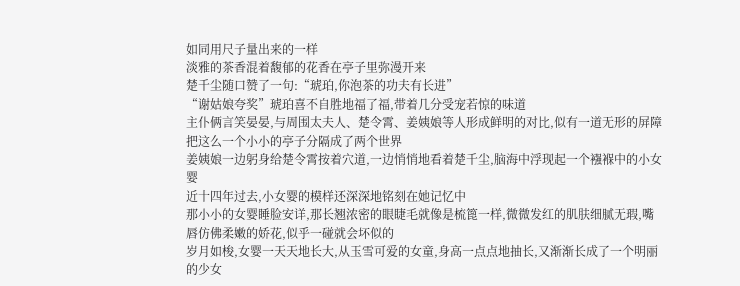如同用尺子量出来的一样
淡雅的茶香混着馥郁的花香在亭子里弥漫开来
楚千尘随口赞了一句:“琥珀,你泡茶的功夫有长进”
“谢姑娘夸奖”琥珀喜不自胜地福了福,带着几分受宠若惊的味道
主仆俩言笑晏晏,与周围太夫人、楚令霄、姜姨娘等人形成鲜明的对比,似有一道无形的屏障把这么一个小小的亭子分隔成了两个世界
姜姨娘一边躬身给楚令霄按着穴道,一边悄悄地看着楚千尘,脑海中浮现起一个襁褓中的小女婴
近十四年过去,小女婴的模样还深深地铭刻在她记忆中
那小小的女婴睡脸安详,那长翘浓密的眼睫毛就像是梳篦一样,微微发红的肌肤细腻无瑕,嘴唇仿佛柔嫩的娇花,似乎一碰就会坏似的
岁月如梭,女婴一天天地长大,从玉雪可爱的女童,身高一点点地抽长,又渐渐长成了一个明丽的少女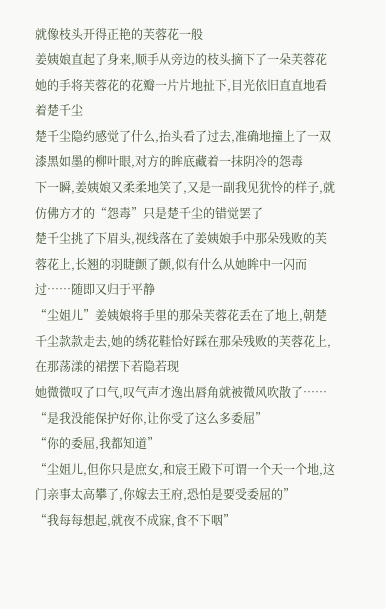就像枝头开得正艳的芙蓉花一般
姜姨娘直起了身来,顺手从旁边的枝头摘下了一朵芙蓉花
她的手将芙蓉花的花瓣一片片地扯下,目光依旧直直地看着楚千尘
楚千尘隐约感觉了什么,抬头看了过去,准确地撞上了一双漆黑如墨的柳叶眼,对方的眸底藏着一抹阴冷的怨毒
下一瞬,姜姨娘又柔柔地笑了,又是一副我见犹怜的样子,就仿佛方才的“怨毒”只是楚千尘的错觉罢了
楚千尘挑了下眉头,视线落在了姜姨娘手中那朵残败的芙蓉花上,长翘的羽睫颤了颤,似有什么从她眸中一闪而过……随即又归于平静
“尘姐儿”姜姨娘将手里的那朵芙蓉花丢在了地上,朝楚千尘款款走去,她的绣花鞋恰好踩在那朵残败的芙蓉花上,在那荡漾的裙摆下若隐若现
她微微叹了口气,叹气声才逸出唇角就被微风吹散了……
“是我没能保护好你,让你受了这么多委屈”
“你的委屈,我都知道”
“尘姐儿,但你只是庶女,和宸王殿下可谓一个天一个地,这门亲事太高攀了,你嫁去王府,恐怕是要受委屈的”
“我每每想起,就夜不成寐,食不下咽”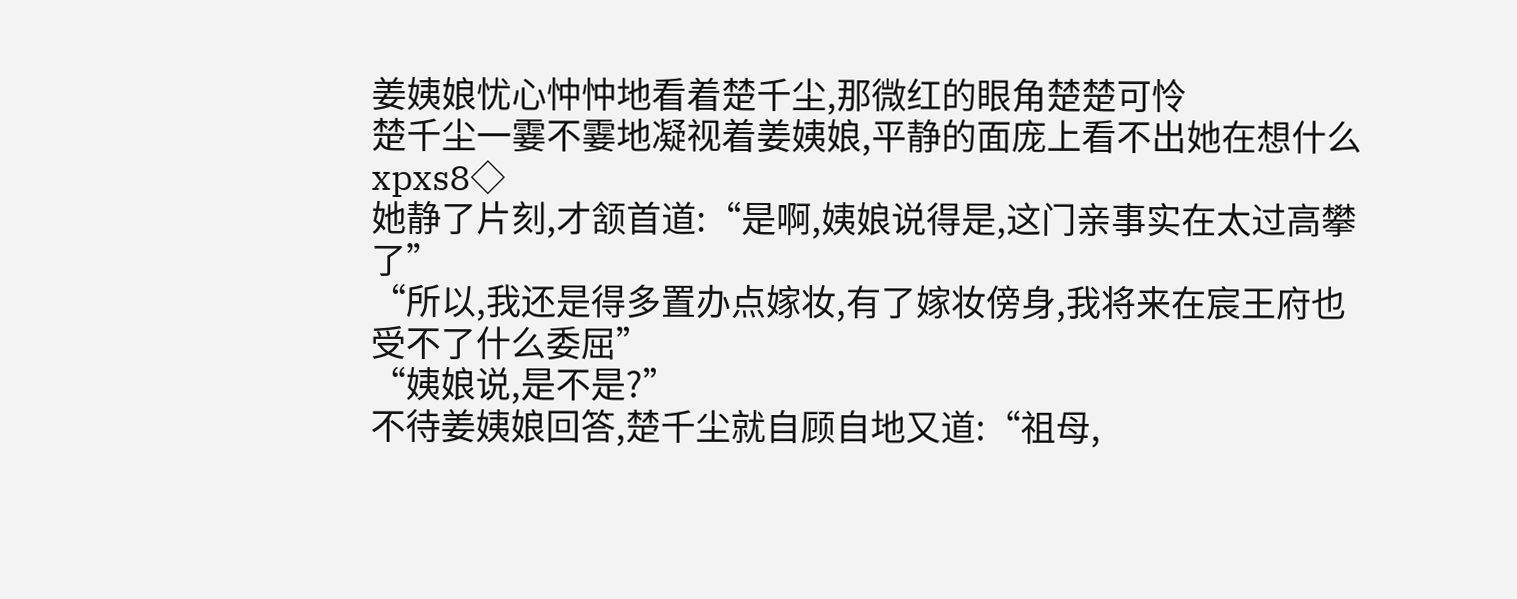姜姨娘忧心忡忡地看着楚千尘,那微红的眼角楚楚可怜
楚千尘一霎不霎地凝视着姜姨娘,平静的面庞上看不出她在想什么xpxs8◇
她静了片刻,才颔首道:“是啊,姨娘说得是,这门亲事实在太过高攀了”
“所以,我还是得多置办点嫁妆,有了嫁妆傍身,我将来在宸王府也受不了什么委屈”
“姨娘说,是不是?”
不待姜姨娘回答,楚千尘就自顾自地又道:“祖母,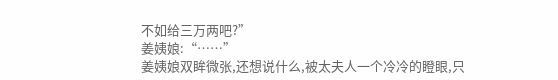不如给三万两吧?”
姜姨娘:“……”
姜姨娘双眸微张,还想说什么,被太夫人一个冷冷的瞪眼,只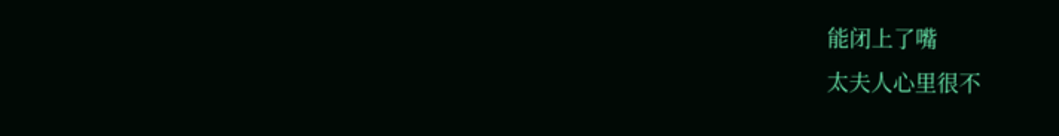能闭上了嘴
太夫人心里很不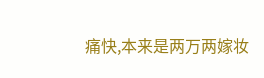痛快,本来是两万两嫁妆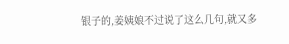银子的,姜姨娘不过说了这么几句,就又多